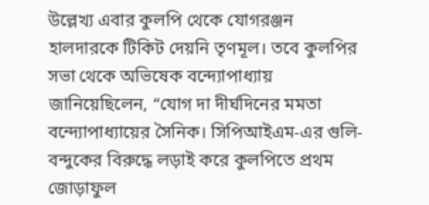উল্লেখ্য এবার কুলপি থেকে যোগরঞ্জন হালদারকে টিকিট দেয়নি তৃণমূল। তবে কুলপির সভা থেকে অভিষেক বন্দ্যোপাধ্যায় জানিয়েছিলেন, “যোগ দা দীর্ঘদিনের মমতা বন্দ্যোপাধ্যায়ের সৈনিক। সিপিআইএম-এর গুলি-বন্দুকের বিরুদ্ধে লড়াই করে কুলপিতে প্রথম জোড়াফুল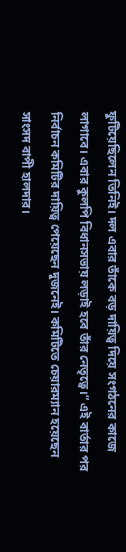ফুটিয়েছিলেন তিনিই। দল এবার তাঁকে বড় দায়িত্ব দিয়ে সংগঠনের কাজে লাগাবে। এবার কুলপি বিধানসভায় লড়াই হবে তাঁর নেতৃত্বে।” এই বার্তার পর নির্বাচন কমিটির দায়িত্ব পেয়েছেন দুজনেই। কমিটিতে চেয়ারম্যান হয়েছেন সাংসদ বাপী হালদার।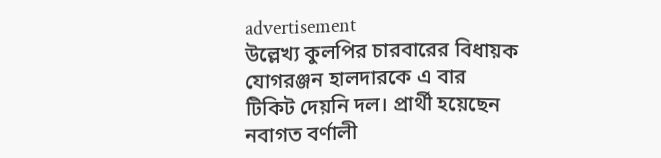advertisement
উল্লেখ্য কুলপির চারবারের বিধায়ক যোগরঞ্জন হালদারকে এ বার টিকিট দেয়নি দল। প্রার্থী হয়েছেন নবাগত বর্ণালী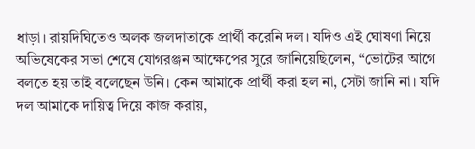ধাড়া। রায়দিঘিতেও অলক জলদাতাকে প্রার্থী করেনি দল। যদিও এই ঘোষণা নিয়ে অভিষেকের সভা শেষে যোগরঞ্জন আক্ষেপের সুরে জানিয়েছিলেন, “ভোটের আগে বলতে হয় তাই বলেছেন উনি। কেন আমাকে প্রার্থী করা হল না, সেটা জানি না। যদি দল আমাকে দায়িত্ব দিয়ে কাজ করায়,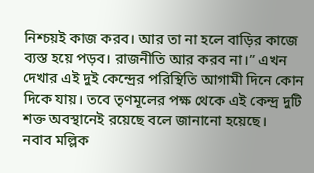নিশ্চয়ই কাজ করব। আর তা না হলে বাড়ির কাজে ব্যস্ত হয়ে পড়ব। রাজনীতি আর করব না।” এখন দেখার এই দুই কেন্দ্রের পরিস্থিতি আগামী দিনে কোন দিকে যায়। তবে তৃণমূলের পক্ষ থেকে এই কেন্দ্র দুটি শক্ত অবস্থানেই রয়েছে বলে জানানো হয়েছে।
নবাব মল্লিক